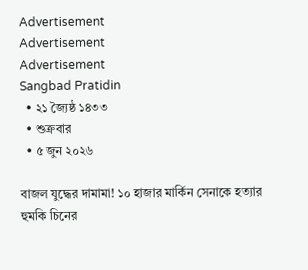Advertisement
Advertisement
Advertisement
Sangbad Pratidin
  • ২১ জ্যৈষ্ঠ ১৪৩৩
  • শুক্রবার
  • ৫ জুন ২০২৬

বাজল যুদ্ধের দামামা! ১০ হাজার মার্কিন সেনাকে হত্যার হুমকি চিনের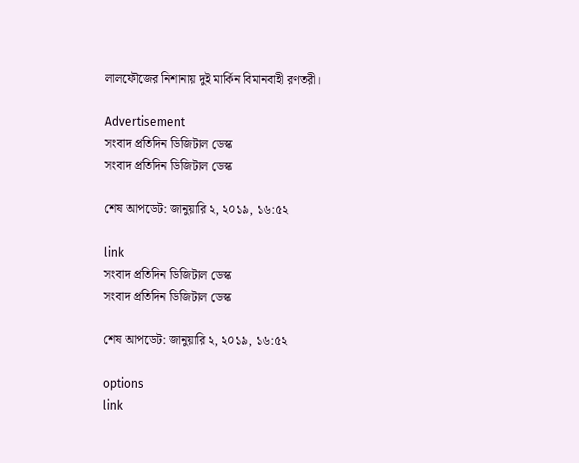লালফৌজের নিশানায় দুই মার্কিন বিমানবাহী রণতরী।

Advertisement
সংবাদ প্রতিদিন ডিজিটাল ডেস্ক
সংবাদ প্রতিদিন ডিজিটাল ডেস্ক

শেষ আপডেট: জানুয়ারি ২, ২০১৯, ১৬:৫২

link
সংবাদ প্রতিদিন ডিজিটাল ডেস্ক
সংবাদ প্রতিদিন ডিজিটাল ডেস্ক

শেষ আপডেট: জানুয়ারি ২, ২০১৯, ১৬:৫২

options
link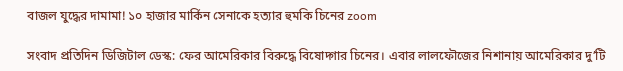বাজল যুদ্ধের দামামা! ১০ হাজার মার্কিন সেনাকে হত্যার হুমকি চিনের zoom

সংবাদ প্রতিদিন ডিজিটাল ডেস্ক: ফের আমেরিকার বিরুদ্ধে বিষোদ্গার চিনের। এবার লালফৌজের নিশানায় আমেরিকার দু’টি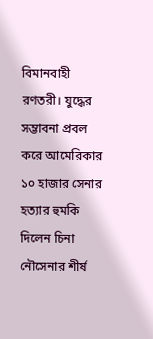বিমানবাহী রণতরী। যুদ্ধের সম্ভাবনা প্রবল করে আমেরিকার ১০ হাজার সেনার হত্যার হুমকি দিলেন চিনা নৌসেনার শীর্ষ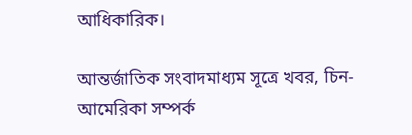আধিকারিক।

আন্তর্জাতিক সংবাদমাধ্যম সূত্রে খবর, চিন-আমেরিকা সম্পর্ক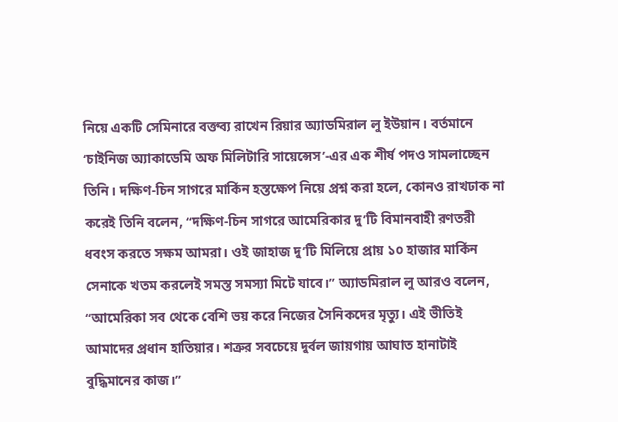নিয়ে একটি সেমিনারে বক্তব্য রাখেন রিয়ার অ্যাডমিরাল লু ইউয়ান। বর্তমানে ‘চাইনিজ অ্যাকাডেমি অফ মিলিটারি সায়েন্সেস’-এর এক শীর্ষ পদও সামলাচ্ছেন তিনি। দক্ষিণ-চিন সাগরে মার্কিন হস্তক্ষেপ নিয়ে প্রশ্ন করা হলে, কোনও রাখঢাক না করেই তিনি বলেন, “দক্ষিণ-চিন সাগরে আমেরিকার দু’টি বিমানবাহী রণতরী ধবংস করতে সক্ষম আমরা। ওই জাহাজ দু’টি মিলিয়ে প্রায় ১০ হাজার মার্কিন সেনাকে খতম করলেই সমস্ত সমস্যা মিটে যাবে।” অ্যাডমিরাল লু আরও বলেন, “আমেরিকা সব থেকে বেশি ভয় করে নিজের সৈনিকদের মৃত্যু। এই ভীতিই আমাদের প্রধান হাতিয়ার। শত্রুর সবচেয়ে দুর্বল জায়গায় আঘাত হানাটাই বুদ্ধিমানের কাজ।”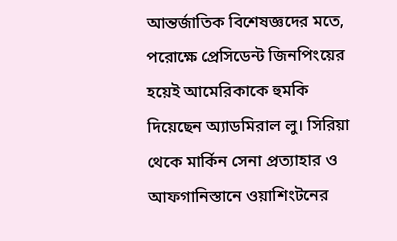আন্তর্জাতিক বিশেষজ্ঞদের মতে, পরোক্ষে প্রেসিডেন্ট জিনপিংয়ের হয়েই আমেরিকাকে হুমকি দিয়েছেন অ্যাডমিরাল লু। সিরিয়া থেকে মার্কিন সেনা প্রত্যাহার ও আফগানিস্তানে ওয়াশিংটনের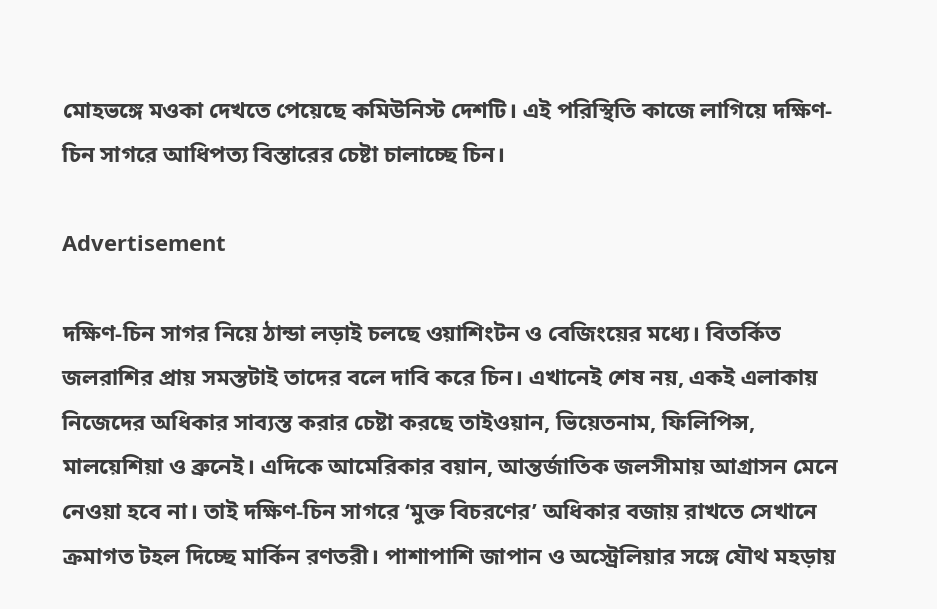মোহভঙ্গে মওকা দেখতে পেয়েছে কমিউনিস্ট দেশটি। এই পরিস্থিতি কাজে লাগিয়ে দক্ষিণ-চিন সাগরে আধিপত্য বিস্তারের চেষ্টা চালাচ্ছে চিন।

Advertisement

দক্ষিণ-চিন সাগর নিয়ে ঠান্ডা লড়াই চলছে ওয়াশিংটন ও বেজিংয়ের মধ্যে। বিতর্কিত জলরাশির প্রায় সমস্তটাই তাদের বলে দাবি করে চিন। এখানেই শেষ নয়, একই এলাকায় নিজেদের অধিকার সাব্যস্ত করার চেষ্টা করছে তাইওয়ান, ভিয়েতনাম, ফিলিপিন্স, মালয়েশিয়া ও ব্রুনেই। এদিকে আমেরিকার বয়ান, আন্তর্জাতিক জলসীমায় আগ্রাসন মেনে নেওয়া হবে না। তাই দক্ষিণ-চিন সাগরে ‘মুক্ত বিচরণের’ অধিকার বজায় রাখতে সেখানে ক্রমাগত টহল দিচ্ছে মার্কিন রণতরী। পাশাপাশি জাপান ও অস্ট্রেলিয়ার সঙ্গে যৌথ মহড়ায়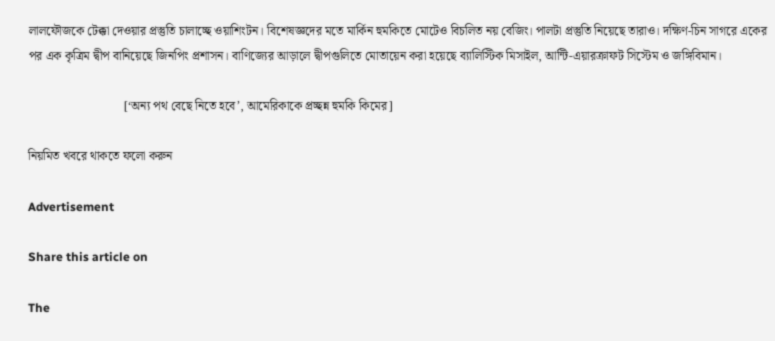লালফৌজকে টেক্কা দেওয়ার প্রস্তুতি চালাচ্ছে ওয়াশিংটন। বিশেষজ্ঞদের মতে মার্কিন হুমকিতে মোটেও বিচলিত নয় বেজিং। পালটা প্রস্তুতি নিয়েছে তারাও। দক্ষিণ-চিন সাগরে একের পর এক কৃত্রিম দ্বীপ বানিয়েছে জিনপিং প্রশাসন। বাণিজ্যের আড়ালে দ্বীপগুলিতে মোতায়েন করা হয়েছে ব্যালিস্টিক মিসাইল, আন্টি-এয়ারক্রাফট সিস্টেম ও জঙ্গিবিমান।

                               [‘অন্য পথ বেছে নিতে হবে’, আমেরিকাকে প্রচ্ছন্ন হুমকি কিমের]

নিয়মিত খবরে থাকতে ফলো করুন

Advertisement

Share this article on

The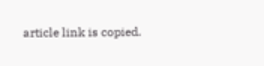article link is copied.